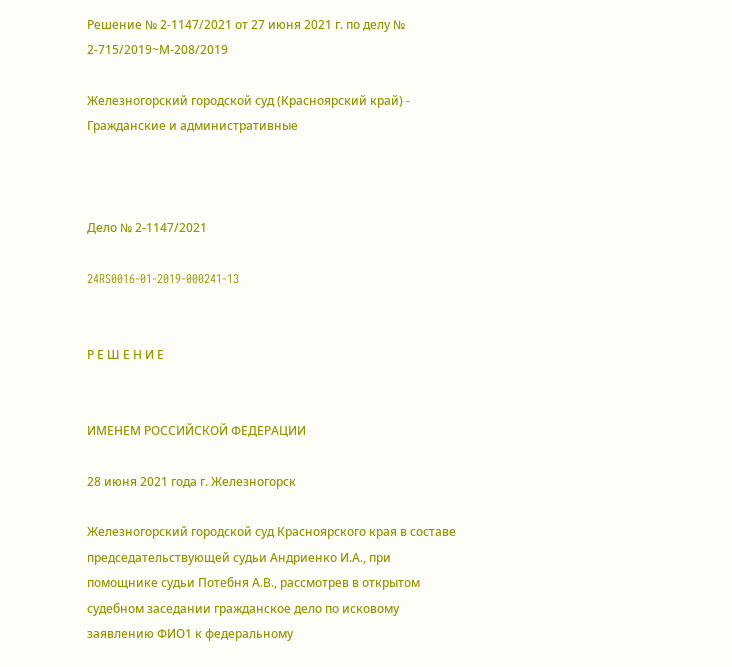Решение № 2-1147/2021 от 27 июня 2021 г. по делу № 2-715/2019~М-208/2019

Железногорский городской суд (Красноярский край) - Гражданские и административные



Дело № 2-1147/2021

24RS0016-01-2019-000241-13


Р Е Ш Е Н И Е


ИМЕНЕМ РОССИЙСКОЙ ФЕДЕРАЦИИ

28 июня 2021 года г. Железногорск

Железногорский городской суд Красноярского края в составе председательствующей судьи Андриенко И.А., при помощнике судьи Потебня А.В., рассмотрев в открытом судебном заседании гражданское дело по исковому заявлению ФИО1 к федеральному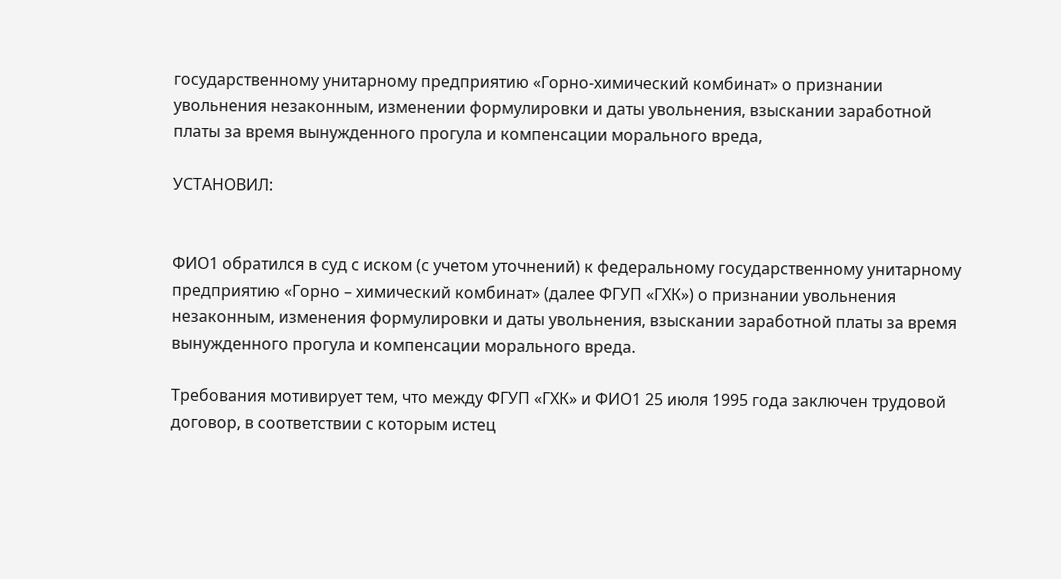государственному унитарному предприятию «Горно-химический комбинат» о признании увольнения незаконным, изменении формулировки и даты увольнения, взыскании заработной платы за время вынужденного прогула и компенсации морального вреда,

УСТАНОВИЛ:


ФИО1 обратился в суд с иском (с учетом уточнений) к федеральному государственному унитарному предприятию «Горно – химический комбинат» (далее ФГУП «ГХК») о признании увольнения незаконным, изменения формулировки и даты увольнения, взыскании заработной платы за время вынужденного прогула и компенсации морального вреда.

Требования мотивирует тем, что между ФГУП «ГХК» и ФИО1 25 июля 1995 года заключен трудовой договор, в соответствии с которым истец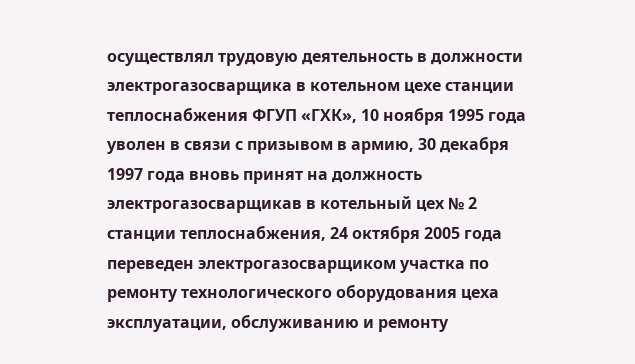осуществлял трудовую деятельность в должности электрогазосварщика в котельном цехе станции теплоснабжения ФГУП «ГХК», 10 ноября 1995 года уволен в связи с призывом в армию, 30 декабря 1997 года вновь принят на должность электрогазосварщикав в котельный цех № 2 станции теплоснабжения, 24 октября 2005 года переведен электрогазосварщиком участка по ремонту технологического оборудования цеха эксплуатации, обслуживанию и ремонту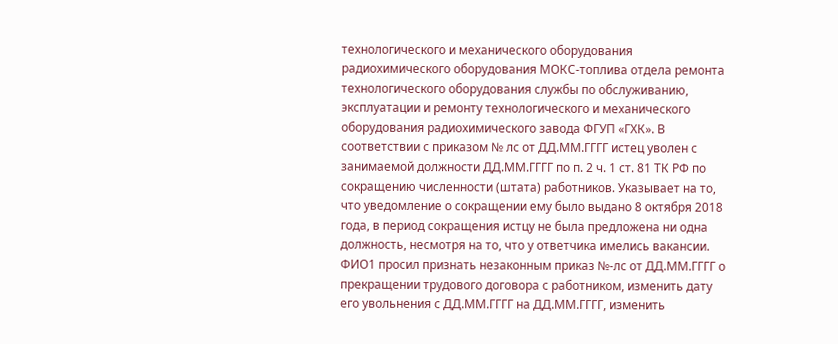технологического и механического оборудования радиохимического оборудования МОКС-топлива отдела ремонта технологического оборудования службы по обслуживанию, эксплуатации и ремонту технологического и механического оборудования радиохимического завода ФГУП «ГХК». В соответствии с приказом № лс от ДД.ММ.ГГГГ истец уволен с занимаемой должности ДД.ММ.ГГГГ по п. 2 ч. 1 ст. 81 ТК РФ по сокращению численности (штата) работников. Указывает на то, что уведомление о сокращении ему было выдано 8 октября 2018 года, в период сокращения истцу не была предложена ни одна должность, несмотря на то, что у ответчика имелись вакансии. ФИО1 просил признать незаконным приказ №-лс от ДД.ММ.ГГГГ о прекращении трудового договора с работником, изменить дату его увольнения с ДД.ММ.ГГГГ на ДД.ММ.ГГГГ, изменить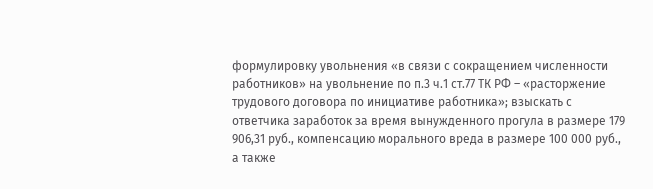формулировку увольнения «в связи с сокращением численности работников» на увольнение по п.3 ч.1 ст.77 ТК РФ – «расторжение трудового договора по инициативе работника»; взыскать с ответчика заработок за время вынужденного прогула в размере 179 906,31 руб., компенсацию морального вреда в размере 100 000 руб., а также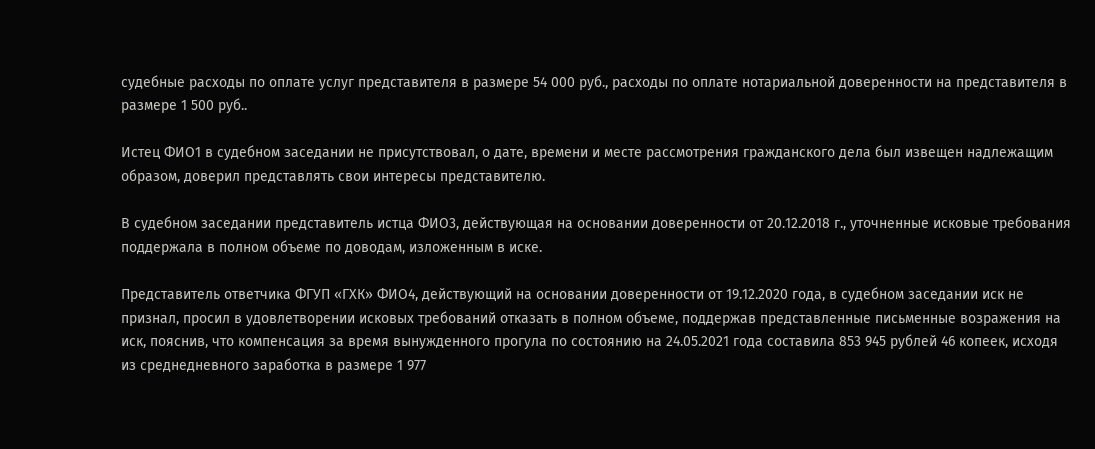судебные расходы по оплате услуг представителя в размере 54 000 руб., расходы по оплате нотариальной доверенности на представителя в размере 1 500 руб..

Истец ФИО1 в судебном заседании не присутствовал, о дате, времени и месте рассмотрения гражданского дела был извещен надлежащим образом, доверил представлять свои интересы представителю.

В судебном заседании представитель истца ФИО3, действующая на основании доверенности от 20.12.2018 г., уточненные исковые требования поддержала в полном объеме по доводам, изложенным в иске.

Представитель ответчика ФГУП «ГХК» ФИО4, действующий на основании доверенности от 19.12.2020 года, в судебном заседании иск не признал, просил в удовлетворении исковых требований отказать в полном объеме, поддержав представленные письменные возражения на иск, пояснив, что компенсация за время вынужденного прогула по состоянию на 24.05.2021 года составила 853 945 рублей 46 копеек, исходя из среднедневного заработка в размере 1 977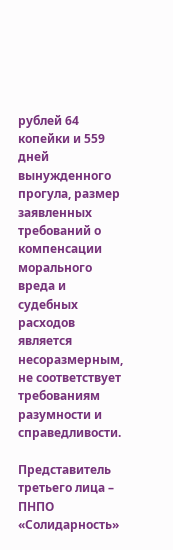рублей 64 копейки и 559 дней вынужденного прогула, размер заявленных требований о компенсации морального вреда и судебных расходов является несоразмерным, не соответствует требованиям разумности и справедливости.

Представитель третьего лица – ПНПО «Солидарность»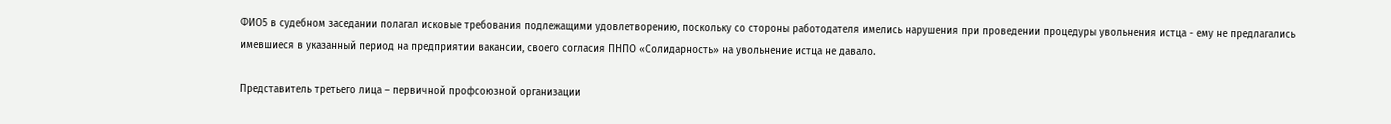ФИО5 в судебном заседании полагал исковые требования подлежащими удовлетворению, поскольку со стороны работодателя имелись нарушения при проведении процедуры увольнения истца - ему не предлагались имевшиеся в указанный период на предприятии вакансии, своего согласия ПНПО «Солидарность» на увольнение истца не давало.

Представитель третьего лица – первичной профсоюзной организации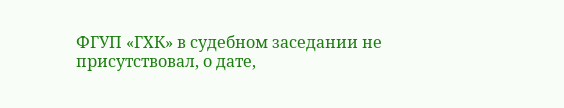ФГУП «ГХК» в судебном заседании не присутствовал, о дате,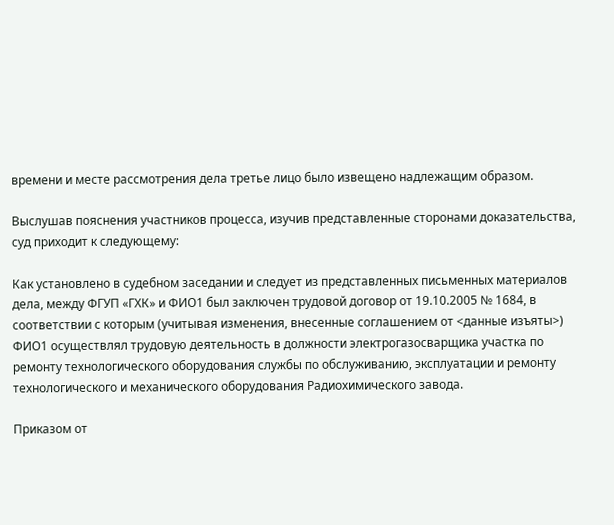времени и месте рассмотрения дела третье лицо было извещено надлежащим образом.

Выслушав пояснения участников процесса, изучив представленные сторонами доказательства, суд приходит к следующему:

Как установлено в судебном заседании и следует из представленных письменных материалов дела, между ФГУП «ГХК» и ФИО1 был заключен трудовой договор от 19.10.2005 № 1684, в соответствии с которым (учитывая изменения, внесенные соглашением от <данные изъяты>) ФИО1 осуществлял трудовую деятельность в должности электрогазосварщика участка по ремонту технологического оборудования службы по обслуживанию, эксплуатации и ремонту технологического и механического оборудования Радиохимического завода.

Приказом от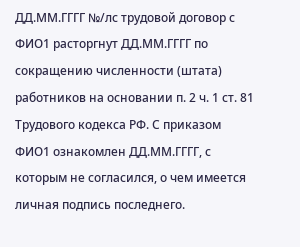ДД.ММ.ГГГГ №/лс трудовой договор с ФИО1 расторгнут ДД.ММ.ГГГГ по сокращению численности (штата) работников на основании п. 2 ч. 1 ст. 81 Трудового кодекса РФ. С приказом ФИО1 ознакомлен ДД.ММ.ГГГГ, с которым не согласился, о чем имеется личная подпись последнего.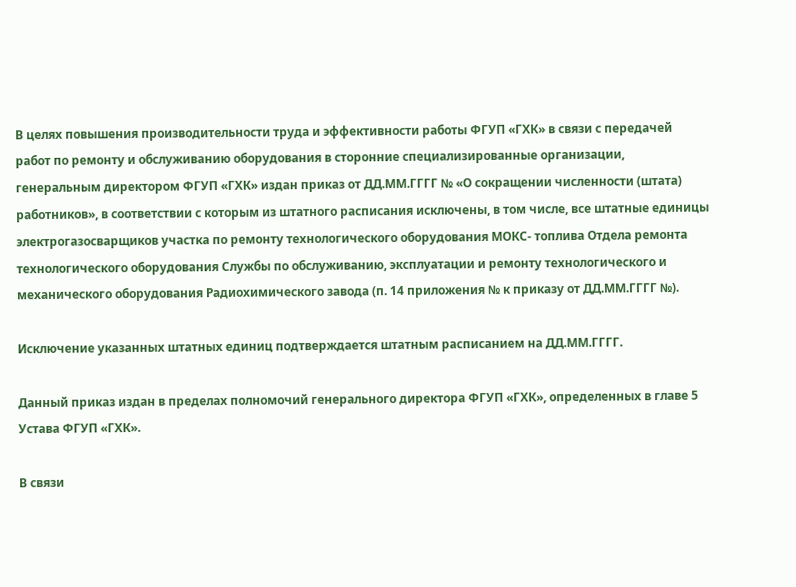В целях повышения производительности труда и эффективности работы ФГУП «ГХК» в связи с передачей работ по ремонту и обслуживанию оборудования в сторонние специализированные организации, генеральным директором ФГУП «ГХК» издан приказ от ДД.ММ.ГГГГ № «О сокращении численности (штата) работников», в соответствии с которым из штатного расписания исключены, в том числе, все штатные единицы электрогазосварщиков участка по ремонту технологического оборудования МОКС- топлива Отдела ремонта технологического оборудования Службы по обслуживанию, эксплуатации и ремонту технологического и механического оборудования Радиохимического завода (п. 14 приложения № к приказу от ДД.ММ.ГГГГ №).

Исключение указанных штатных единиц подтверждается штатным расписанием на ДД.ММ.ГГГГ.

Данный приказ издан в пределах полномочий генерального директора ФГУП «ГХК», определенных в главе 5 Устава ФГУП «ГХК».

В связи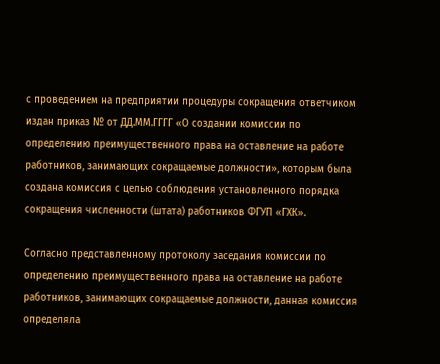с проведением на предприятии процедуры сокращения ответчиком издан приказ № от ДД.ММ.ГГГГ «О создании комиссии по определению преимущественного права на оставление на работе работников, занимающих сокращаемые должности», которым была создана комиссия с целью соблюдения установленного порядка сокращения численности (штата) работников ФГУП «ГХК».

Согласно представленному протоколу заседания комиссии по определению преимущественного права на оставление на работе работников, занимающих сокращаемые должности, данная комиссия определяла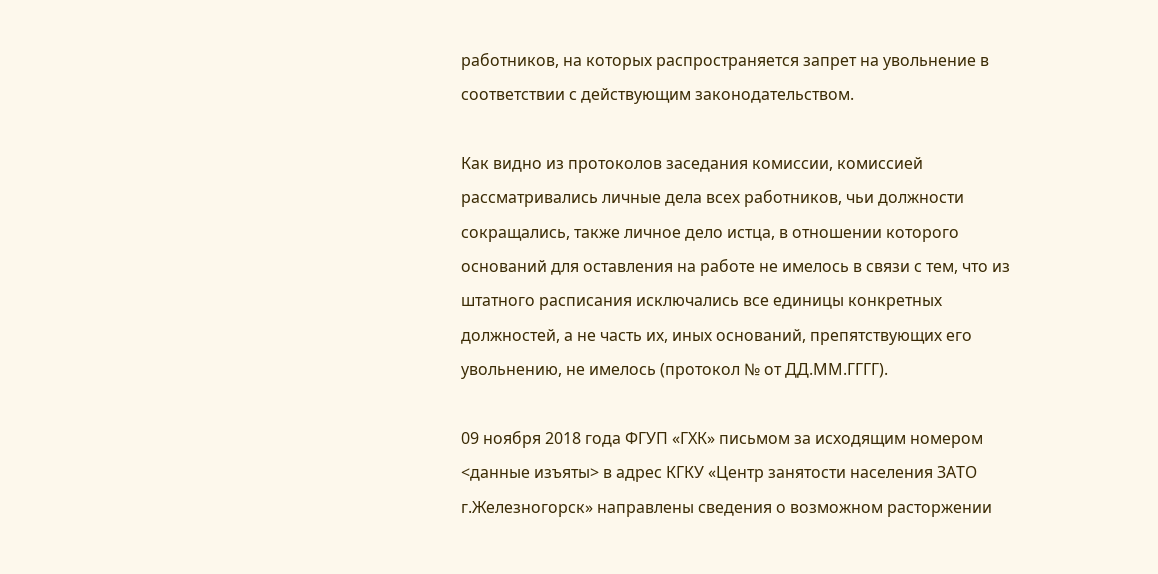работников, на которых распространяется запрет на увольнение в соответствии с действующим законодательством.

Как видно из протоколов заседания комиссии, комиссией рассматривались личные дела всех работников, чьи должности сокращались, также личное дело истца, в отношении которого оснований для оставления на работе не имелось в связи с тем, что из штатного расписания исключались все единицы конкретных должностей, а не часть их, иных оснований, препятствующих его увольнению, не имелось (протокол № от ДД.ММ.ГГГГ).

09 ноября 2018 года ФГУП «ГХК» письмом за исходящим номером <данные изъяты> в адрес КГКУ «Центр занятости населения ЗАТО г.Железногорск» направлены сведения о возможном расторжении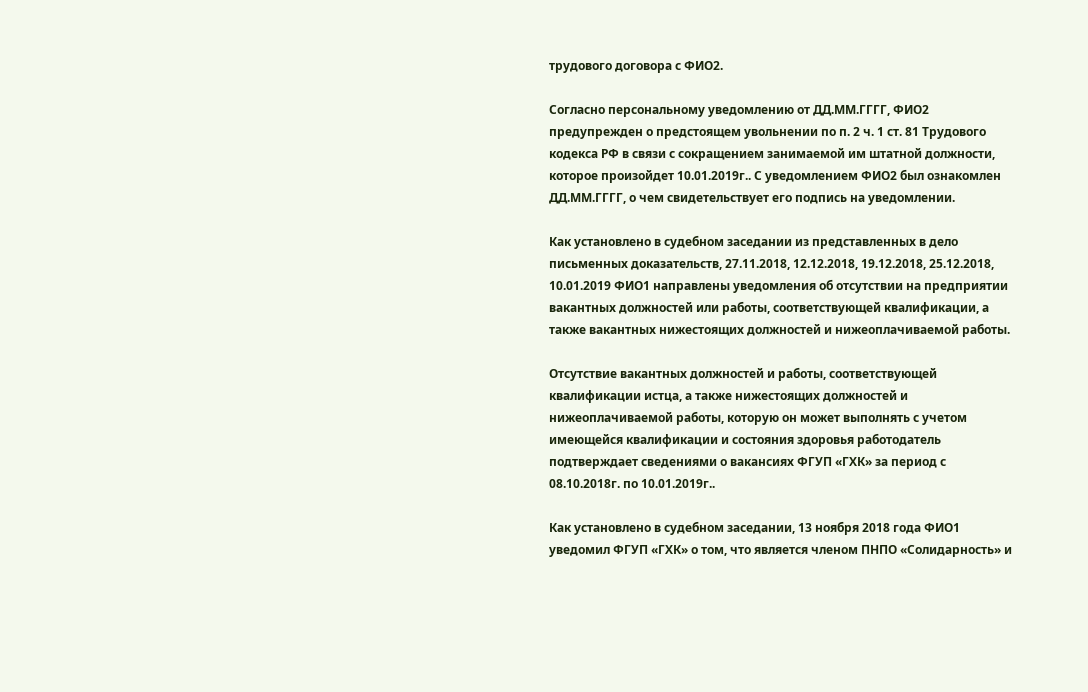трудового договора с ФИО2.

Согласно персональному уведомлению от ДД.ММ.ГГГГ, ФИО2 предупрежден о предстоящем увольнении по п. 2 ч. 1 ст. 81 Трудового кодекса РФ в связи с сокращением занимаемой им штатной должности, которое произойдет 10.01.2019г.. С уведомлением ФИО2 был ознакомлен ДД.ММ.ГГГГ, о чем свидетельствует его подпись на уведомлении.

Как установлено в судебном заседании из представленных в дело письменных доказательств, 27.11.2018, 12.12.2018, 19.12.2018, 25.12.2018, 10.01.2019 ФИО1 направлены уведомления об отсутствии на предприятии вакантных должностей или работы, соответствующей квалификации, а также вакантных нижестоящих должностей и нижеоплачиваемой работы.

Отсутствие вакантных должностей и работы, соответствующей квалификации истца, а также нижестоящих должностей и нижеоплачиваемой работы, которую он может выполнять с учетом имеющейся квалификации и состояния здоровья работодатель подтверждает сведениями о вакансиях ФГУП «ГХК» за период с 08.10.2018г. по 10.01.2019г..

Как установлено в судебном заседании, 13 ноября 2018 года ФИО1 уведомил ФГУП «ГХК» о том, что является членом ПНПО «Солидарность» и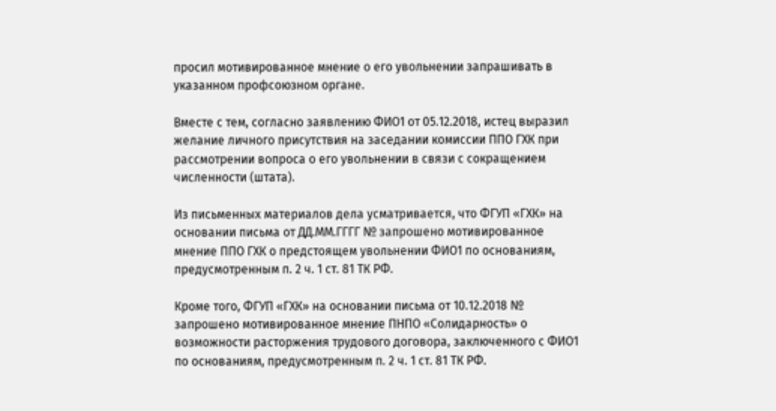просил мотивированное мнение о его увольнении запрашивать в указанном профсоюзном органе.

Вместе с тем, согласно заявлению ФИО1 от 05.12.2018, истец выразил желание личного присутствия на заседании комиссии ППО ГХК при рассмотрении вопроса о его увольнении в связи с сокращением численности (штата).

Из письменных материалов дела усматривается, что ФГУП «ГХК» на основании письма от ДД.ММ.ГГГГ № запрошено мотивированное мнение ППО ГХК о предстоящем увольнении ФИО1 по основаниям, предусмотренным п. 2 ч. 1 ст. 81 ТК РФ.

Кроме того, ФГУП «ГХК» на основании письма от 10.12.2018 № запрошено мотивированное мнение ПНПО «Солидарность» о возможности расторжения трудового договора, заключенного с ФИО1 по основаниям, предусмотренным п. 2 ч. 1 ст. 81 ТК РФ.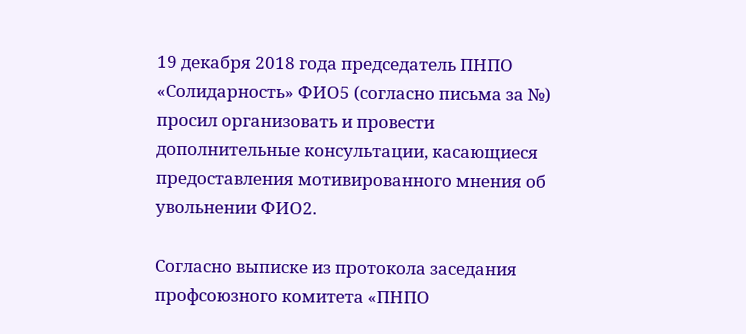19 декабря 2018 года председатель ПНПО «Солидарность» ФИО5 (согласно письма за №) просил организовать и провести дополнительные консультации, касающиеся предоставления мотивированного мнения об увольнении ФИО2.

Согласно выписке из протокола заседания профсоюзного комитета «ПНПО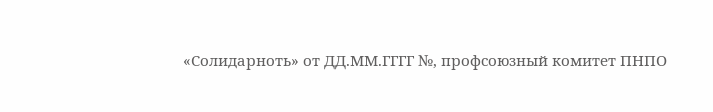«Солидарноть» от ДД.ММ.ГГГГ №, профсоюзный комитет ПНПО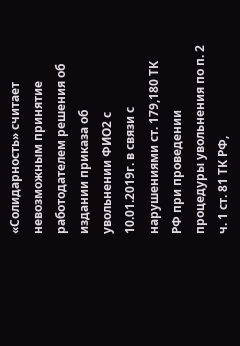«Солидарность» считает невозможным принятие работодателем решения об издании приказа об увольнении ФИО2 с 10.01.2019г. в связи с нарушениями ст. 179,180 ТК РФ при проведении процедуры увольнения по п. 2 ч. 1 ст. 81 ТК РФ,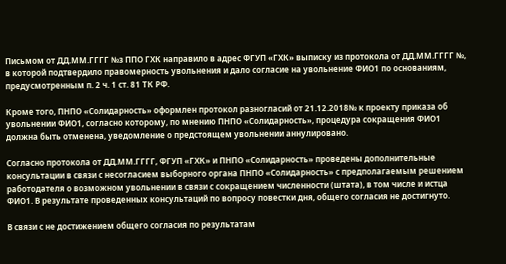Письмом от ДД.ММ.ГГГГ №з ППО ГХК направило в адрес ФГУП «ГХК» выписку из протокола от ДД.ММ.ГГГГ №, в которой подтвердило правомерность увольнения и дало согласие на увольнение ФИО1 по основаниям, предусмотренным п. 2 ч. 1 ст. 81 ТК РФ.

Кроме того, ПНПО «Солидарность» оформлен протокол разногласий от 21.12.2018№ к проекту приказа об увольнении ФИО1, согласно которому, по мнению ПНПО «Солидарность», процедура сокращения ФИО1 должна быть отменена, уведомление о предстоящем увольнении аннулировано.

Согласно протокола от ДД.ММ.ГГГГ, ФГУП «ГХК» и ПНПО «Солидарность» проведены дополнительные консультации в связи с несогласием выборного органа ПНПО «Солидарность» с предполагаемым решением работодателя о возможном увольнении в связи с сокращением численности (штата), в том числе и истца ФИО1. В результате проведенных консультаций по вопросу повестки дня, общего согласия не достигнуто.

В связи с не достижением общего согласия по результатам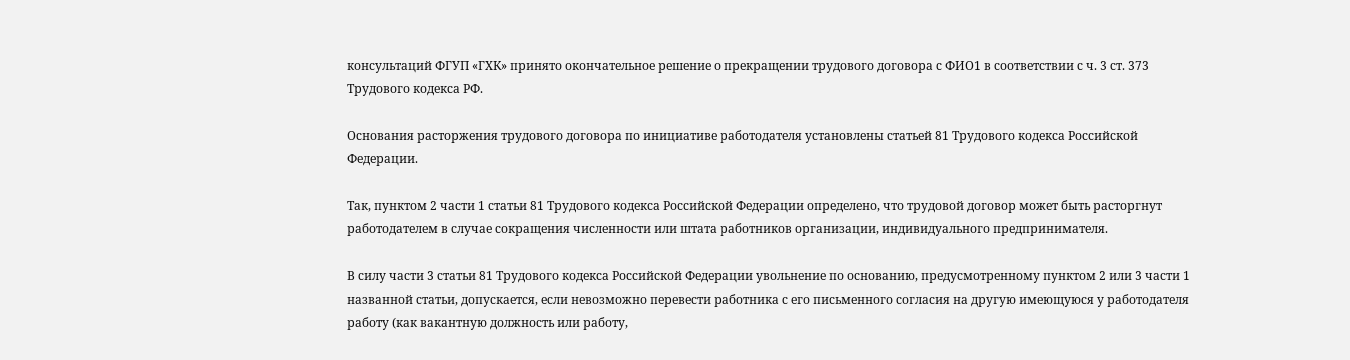консультаций ФГУП «ГХК» принято окончательное решение о прекращении трудового договора с ФИО1 в соответствии с ч. 3 ст. 373 Трудового кодекса РФ.

Основания расторжения трудового договора по инициативе работодателя установлены статьей 81 Трудового кодекса Российской Федерации.

Так, пунктом 2 части 1 статьи 81 Трудового кодекса Российской Федерации определено, что трудовой договор может быть расторгнут работодателем в случае сокращения численности или штата работников организации, индивидуального предпринимателя.

В силу части 3 статьи 81 Трудового кодекса Российской Федерации увольнение по основанию, предусмотренному пунктом 2 или 3 части 1 названной статьи, допускается, если невозможно перевести работника с его письменного согласия на другую имеющуюся у работодателя работу (как вакантную должность или работу,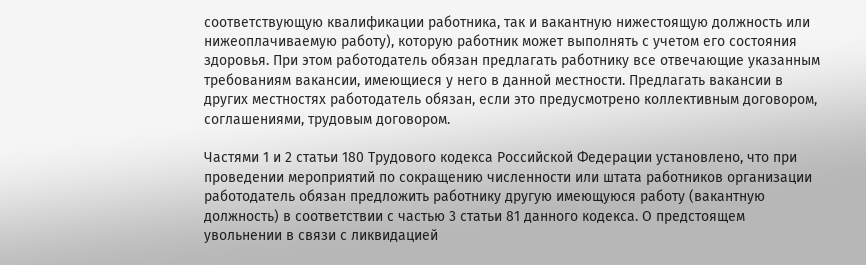соответствующую квалификации работника, так и вакантную нижестоящую должность или нижеоплачиваемую работу), которую работник может выполнять с учетом его состояния здоровья. При этом работодатель обязан предлагать работнику все отвечающие указанным требованиям вакансии, имеющиеся у него в данной местности. Предлагать вакансии в других местностях работодатель обязан, если это предусмотрено коллективным договором, соглашениями, трудовым договором.

Частями 1 и 2 статьи 180 Трудового кодекса Российской Федерации установлено, что при проведении мероприятий по сокращению численности или штата работников организации работодатель обязан предложить работнику другую имеющуюся работу (вакантную должность) в соответствии с частью 3 статьи 81 данного кодекса. О предстоящем увольнении в связи с ликвидацией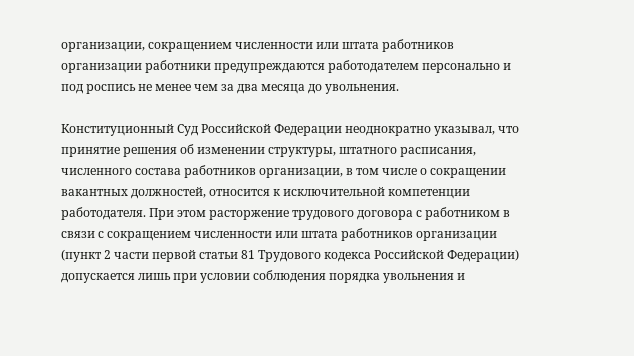организации, сокращением численности или штата работников организации работники предупреждаются работодателем персонально и под роспись не менее чем за два месяца до увольнения.

Конституционный Суд Российской Федерации неоднократно указывал, что принятие решения об изменении структуры, штатного расписания, численного состава работников организации, в том числе о сокращении вакантных должностей, относится к исключительной компетенции работодателя. При этом расторжение трудового договора с работником в связи с сокращением численности или штата работников организации (пункт 2 части первой статьи 81 Трудового кодекса Российской Федерации) допускается лишь при условии соблюдения порядка увольнения и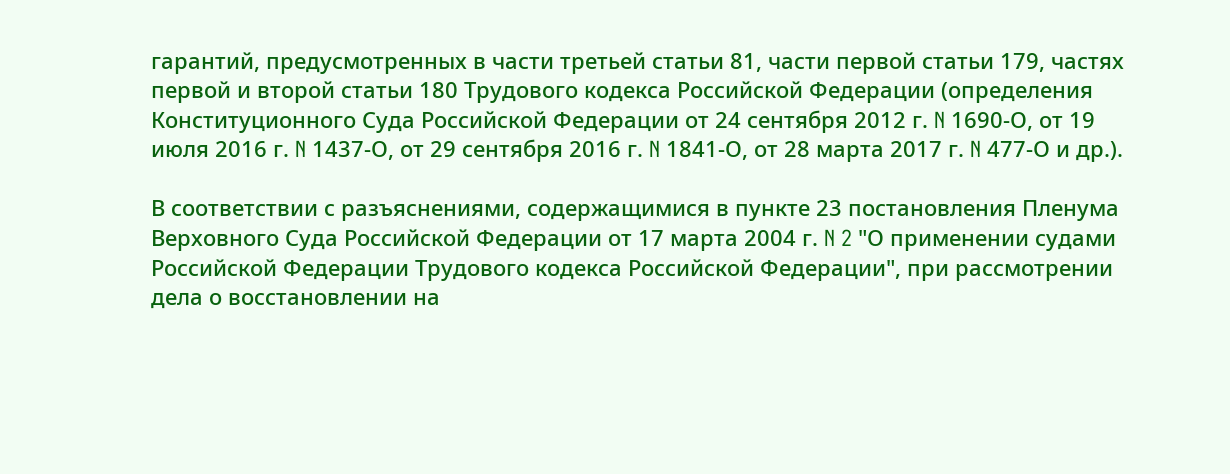гарантий, предусмотренных в части третьей статьи 81, части первой статьи 179, частях первой и второй статьи 180 Трудового кодекса Российской Федерации (определения Конституционного Суда Российской Федерации от 24 сентября 2012 г. N 1690-О, от 19 июля 2016 г. N 1437-О, от 29 сентября 2016 г. N 1841-О, от 28 марта 2017 г. N 477-О и др.).

В соответствии с разъяснениями, содержащимися в пункте 23 постановления Пленума Верховного Суда Российской Федерации от 17 марта 2004 г. N 2 "О применении судами Российской Федерации Трудового кодекса Российской Федерации", при рассмотрении дела о восстановлении на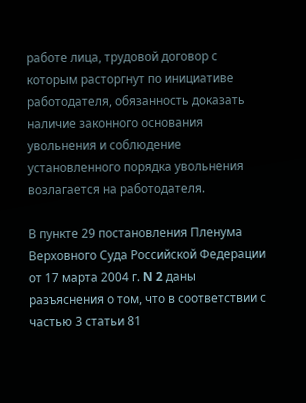работе лица, трудовой договор с которым расторгнут по инициативе работодателя, обязанность доказать наличие законного основания увольнения и соблюдение установленного порядка увольнения возлагается на работодателя.

В пункте 29 постановления Пленума Верховного Суда Российской Федерации от 17 марта 2004 г. N 2 даны разъяснения о том, что в соответствии с частью 3 статьи 81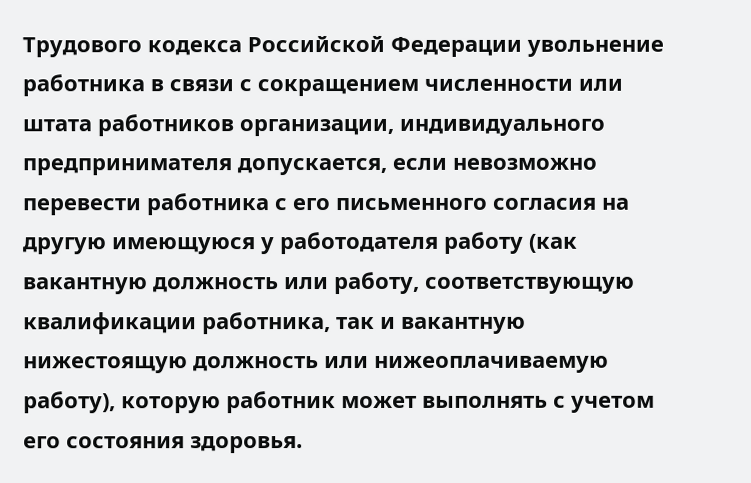Трудового кодекса Российской Федерации увольнение работника в связи с сокращением численности или штата работников организации, индивидуального предпринимателя допускается, если невозможно перевести работника с его письменного согласия на другую имеющуюся у работодателя работу (как вакантную должность или работу, соответствующую квалификации работника, так и вакантную нижестоящую должность или нижеоплачиваемую работу), которую работник может выполнять с учетом его состояния здоровья.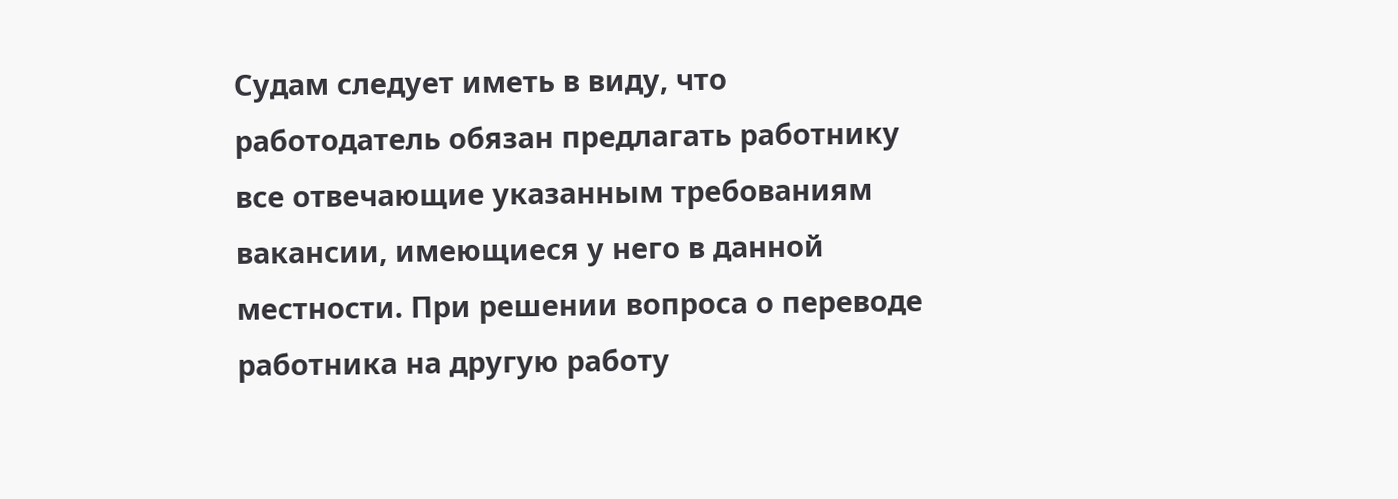Судам следует иметь в виду, что работодатель обязан предлагать работнику все отвечающие указанным требованиям вакансии, имеющиеся у него в данной местности. При решении вопроса о переводе работника на другую работу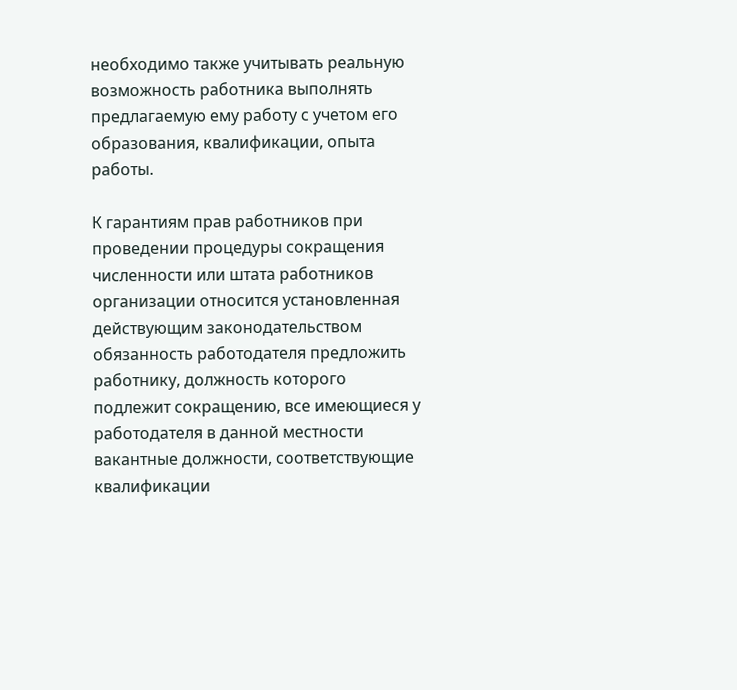необходимо также учитывать реальную возможность работника выполнять предлагаемую ему работу с учетом его образования, квалификации, опыта работы.

К гарантиям прав работников при проведении процедуры сокращения численности или штата работников организации относится установленная действующим законодательством обязанность работодателя предложить работнику, должность которого подлежит сокращению, все имеющиеся у работодателя в данной местности вакантные должности, соответствующие квалификации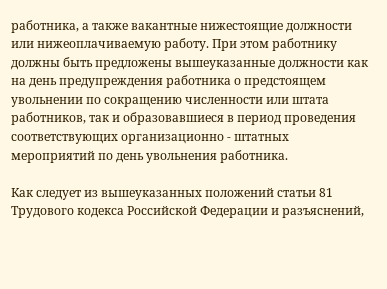работника, а также вакантные нижестоящие должности или нижеоплачиваемую работу. При этом работнику должны быть предложены вышеуказанные должности как на день предупреждения работника о предстоящем увольнении по сокращению численности или штата работников, так и образовавшиеся в период проведения соответствующих организационно - штатных мероприятий по день увольнения работника.

Как следует из вышеуказанных положений статьи 81 Трудового кодекса Российской Федерации и разъяснений,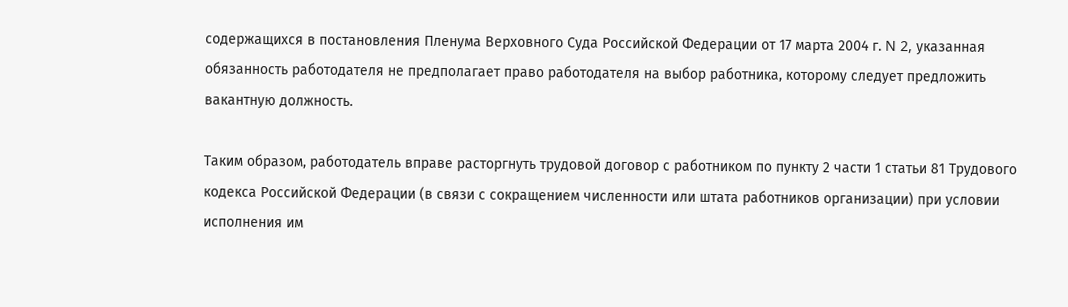содержащихся в постановления Пленума Верховного Суда Российской Федерации от 17 марта 2004 г. N 2, указанная обязанность работодателя не предполагает право работодателя на выбор работника, которому следует предложить вакантную должность.

Таким образом, работодатель вправе расторгнуть трудовой договор с работником по пункту 2 части 1 статьи 81 Трудового кодекса Российской Федерации (в связи с сокращением численности или штата работников организации) при условии исполнения им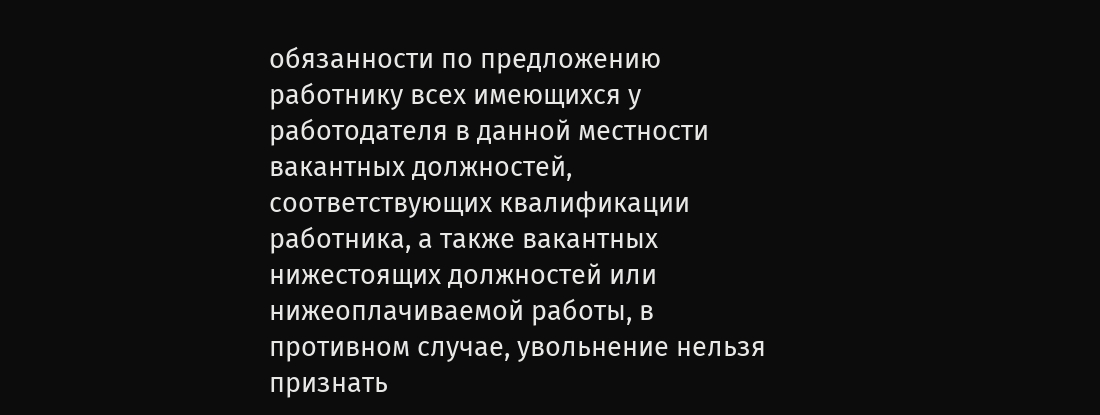обязанности по предложению работнику всех имеющихся у работодателя в данной местности вакантных должностей, соответствующих квалификации работника, а также вакантных нижестоящих должностей или нижеоплачиваемой работы, в противном случае, увольнение нельзя признать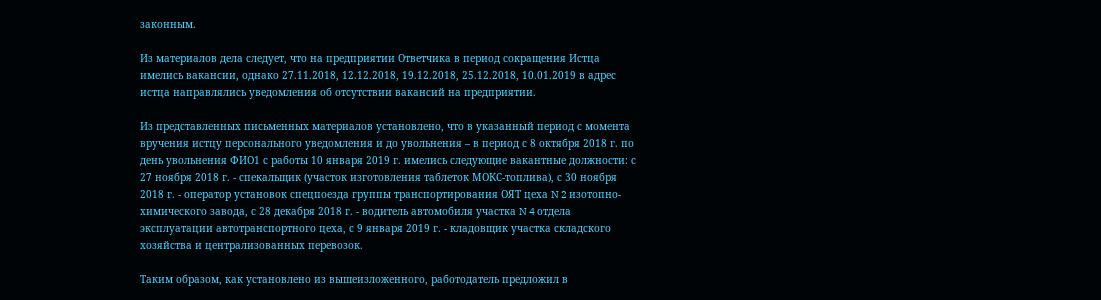законным.

Из материалов дела следует, что на предприятии Ответчика в период сокращения Истца имелись вакансии, однако 27.11.2018, 12.12.2018, 19.12.2018, 25.12.2018, 10.01.2019 в адрес истца направлялись уведомления об отсутствии вакансий на предприятии.

Из представленных письменных материалов установлено, что в указанный период с момента вручения истцу персонального уведомления и до увольнения – в период с 8 октября 2018 г. по день увольнения ФИО1 с работы 10 января 2019 г. имелись следующие вакантные должности: с 27 ноября 2018 г. - спекальщик (участок изготовления таблеток МОКС-топлива), с 30 ноября 2018 г. - оператор установок спецпоезда группы транспортирования ОЯТ цеха N 2 изотопно-химического завода, с 28 декабря 2018 г. - водитель автомобиля участка N 4 отдела эксплуатации автотранспортного цеха, с 9 января 2019 г. - кладовщик участка складского хозяйства и централизованных перевозок.

Таким образом, как установлено из вышеизложенного, работодатель предложил в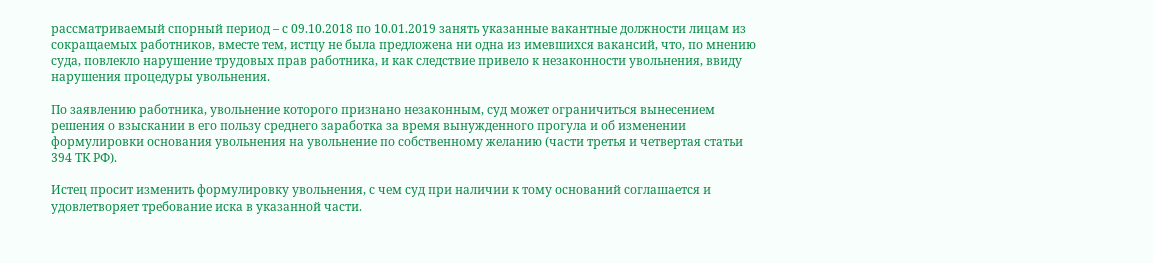рассматриваемый спорный период – с 09.10.2018 по 10.01.2019 занять указанные вакантные должности лицам из сокращаемых работников, вместе тем, истцу не была предложена ни одна из имевшихся вакансий, что, по мнению суда, повлекло нарушение трудовых прав работника, и как следствие привело к незаконности увольнения, ввиду нарушения процедуры увольнения.

По заявлению работника, увольнение которого признано незаконным, суд может ограничиться вынесением решения о взыскании в его пользу среднего заработка за время вынужденного прогула и об изменении формулировки основания увольнения на увольнение по собственному желанию (части третья и четвертая статьи 394 ТК РФ).

Истец просит изменить формулировку увольнения, с чем суд при наличии к тому оснований соглашается и удовлетворяет требование иска в указанной части.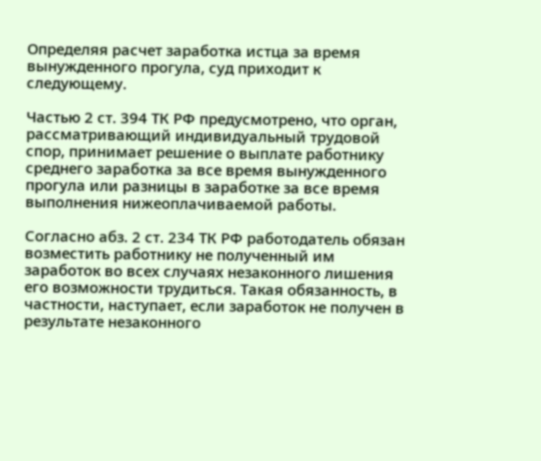Определяя расчет заработка истца за время вынужденного прогула, суд приходит к следующему.

Частью 2 ст. 394 ТК РФ предусмотрено, что орган, рассматривающий индивидуальный трудовой спор, принимает решение о выплате работнику среднего заработка за все время вынужденного прогула или разницы в заработке за все время выполнения нижеоплачиваемой работы.

Согласно абз. 2 ст. 234 ТК РФ работодатель обязан возместить работнику не полученный им заработок во всех случаях незаконного лишения его возможности трудиться. Такая обязанность, в частности, наступает, если заработок не получен в результате незаконного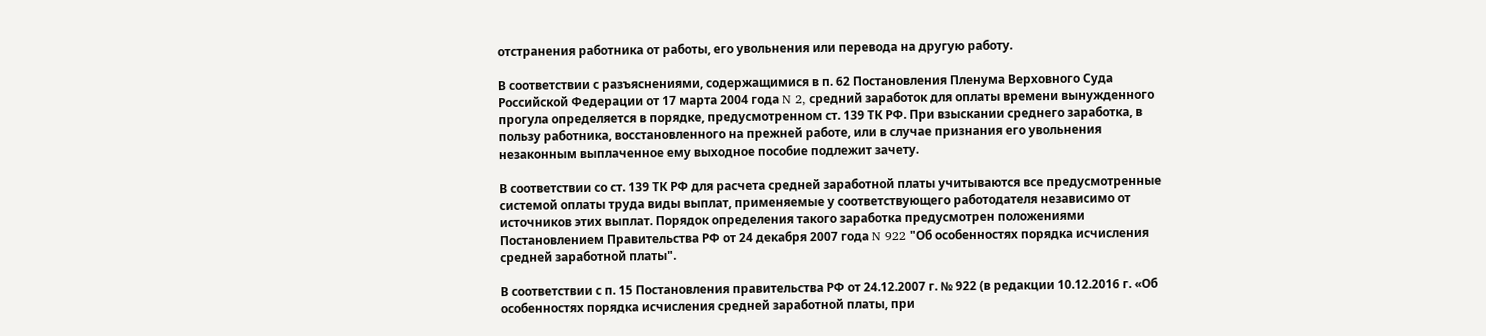отстранения работника от работы, его увольнения или перевода на другую работу.

В соответствии с разъяснениями, содержащимися в п. 62 Постановления Пленума Верховного Суда Российской Федерации от 17 марта 2004 года N 2, средний заработок для оплаты времени вынужденного прогула определяется в порядке, предусмотренном ст. 139 ТК РФ. При взыскании среднего заработка, в пользу работника, восстановленного на прежней работе, или в случае признания его увольнения незаконным выплаченное ему выходное пособие подлежит зачету.

В соответствии со ст. 139 ТК РФ для расчета средней заработной платы учитываются все предусмотренные системой оплаты труда виды выплат, применяемые у соответствующего работодателя независимо от источников этих выплат. Порядок определения такого заработка предусмотрен положениями Постановлением Правительства РФ от 24 декабря 2007 года N 922 "Об особенностях порядка исчисления средней заработной платы".

В соответствии с п. 15 Постановления правительства РФ от 24.12.2007 г. № 922 (в редакции 10.12.2016 г. «Об особенностях порядка исчисления средней заработной платы, при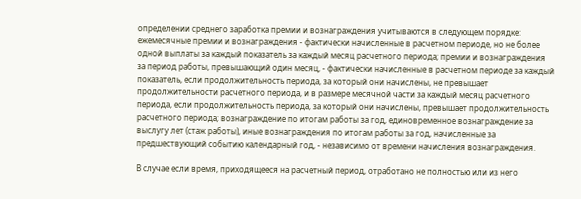определении среднего заработка премии и вознаграждения учитываются в следующем порядке: ежемесячные премии и вознаграждения - фактически начисленные в расчетном периоде, но не более одной выплаты за каждый показатель за каждый месяц расчетного периода; премии и вознаграждения за период работы, превышающий один месяц, - фактически начисленные в расчетном периоде за каждый показатель, если продолжительность периода, за который они начислены, не превышает продолжительности расчетного периода, и в размере месячной части за каждый месяц расчетного периода, если продолжительность периода, за который они начислены, превышает продолжительность расчетного периода; вознаграждение по итогам работы за год, единовременное вознаграждение за выслугу лет (стаж работы), иные вознаграждения по итогам работы за год, начисленные за предшествующий событию календарный год, - независимо от времени начисления вознаграждения.

В случае если время, приходящееся на расчетный период, отработано не полностью или из него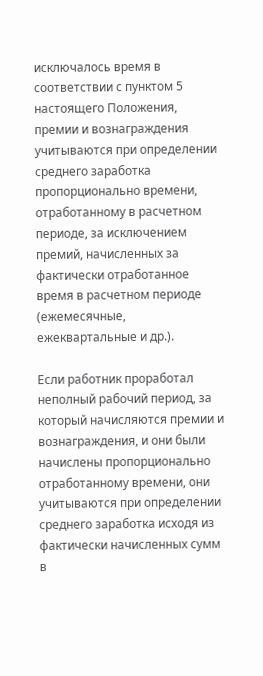исключалось время в соответствии с пунктом 5 настоящего Положения, премии и вознаграждения учитываются при определении среднего заработка пропорционально времени, отработанному в расчетном периоде, за исключением премий, начисленных за фактически отработанное время в расчетном периоде (ежемесячные, ежеквартальные и др.).

Если работник проработал неполный рабочий период, за который начисляются премии и вознаграждения, и они были начислены пропорционально отработанному времени, они учитываются при определении среднего заработка исходя из фактически начисленных сумм в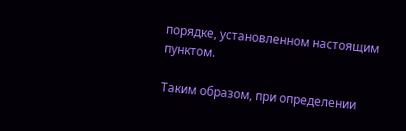порядке, установленном настоящим пунктом.

Таким образом, при определении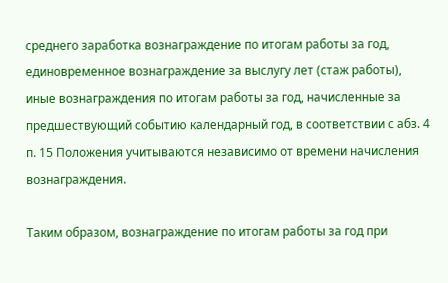среднего заработка вознаграждение по итогам работы за год, единовременное вознаграждение за выслугу лет (стаж работы), иные вознаграждения по итогам работы за год, начисленные за предшествующий событию календарный год, в соответствии с абз. 4 п. 15 Положения учитываются независимо от времени начисления вознаграждения.

Таким образом, вознаграждение по итогам работы за год при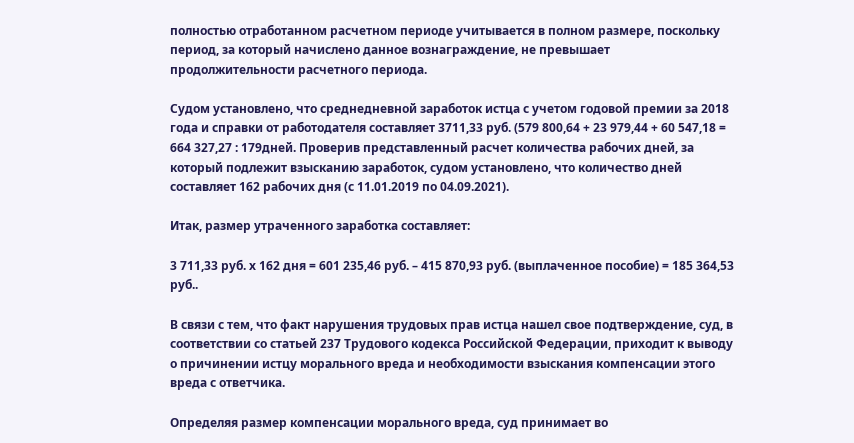полностью отработанном расчетном периоде учитывается в полном размере, поскольку период, за который начислено данное вознаграждение, не превышает продолжительности расчетного периода.

Судом установлено, что среднедневной заработок истца с учетом годовой премии за 2018 года и справки от работодателя составляет 3711,33 руб. (579 800,64 + 23 979,44 + 60 547,18 = 664 327,27 : 179дней. Проверив представленный расчет количества рабочих дней, за который подлежит взысканию заработок, судом установлено, что количество дней составляет 162 рабочих дня (с 11.01.2019 по 04.09.2021).

Итак, размер утраченного заработка составляет:

3 711,33 руб. х 162 дня = 601 235,46 руб. – 415 870,93 руб. (выплаченное пособие) = 185 364,53 руб..

В связи с тем, что факт нарушения трудовых прав истца нашел свое подтверждение, суд, в соответствии со статьей 237 Трудового кодекса Российской Федерации, приходит к выводу о причинении истцу морального вреда и необходимости взыскания компенсации этого вреда с ответчика.

Определяя размер компенсации морального вреда, суд принимает во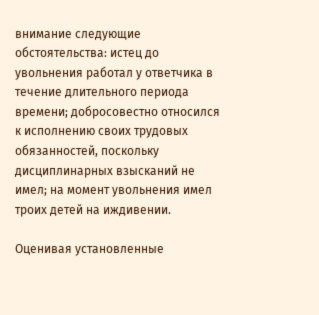внимание следующие обстоятельства: истец до увольнения работал у ответчика в течение длительного периода времени; добросовестно относился к исполнению своих трудовых обязанностей, поскольку дисциплинарных взысканий не имел; на момент увольнения имел троих детей на иждивении.

Оценивая установленные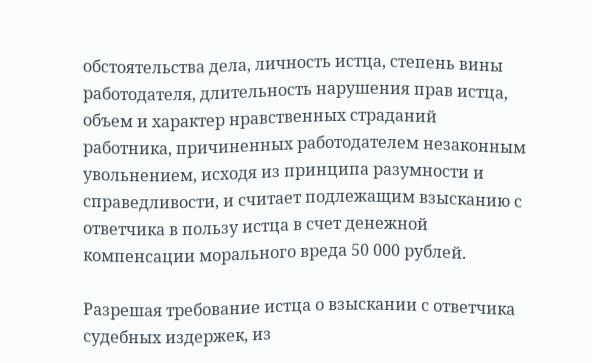обстоятельства дела, личность истца, степень вины работодателя, длительность нарушения прав истца, объем и характер нравственных страданий работника, причиненных работодателем незаконным увольнением, исходя из принципа разумности и справедливости, и считает подлежащим взысканию с ответчика в пользу истца в счет денежной компенсации морального вреда 50 000 рублей.

Разрешая требование истца о взыскании с ответчика судебных издержек, из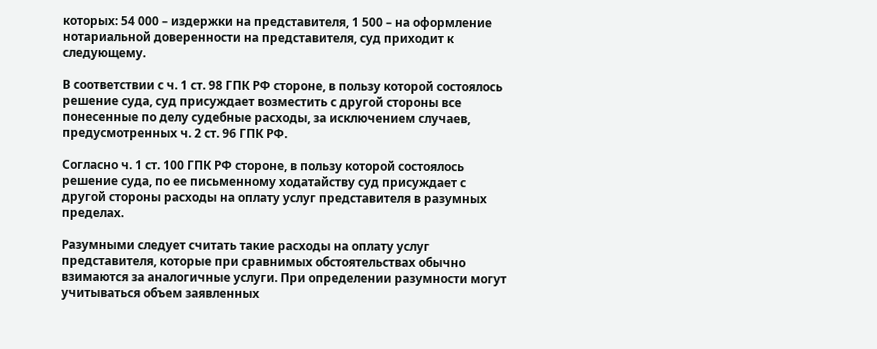которых: 54 000 – издержки на представителя, 1 500 – на оформление нотариальной доверенности на представителя, суд приходит к следующему.

В соответствии с ч. 1 ст. 98 ГПК РФ стороне, в пользу которой состоялось решение суда, суд присуждает возместить с другой стороны все понесенные по делу судебные расходы, за исключением случаев, предусмотренных ч. 2 ст. 96 ГПК РФ.

Согласно ч. 1 ст. 100 ГПК РФ стороне, в пользу которой состоялось решение суда, по ее письменному ходатайству суд присуждает с другой стороны расходы на оплату услуг представителя в разумных пределах.

Разумными следует считать такие расходы на оплату услуг представителя, которые при сравнимых обстоятельствах обычно взимаются за аналогичные услуги. При определении разумности могут учитываться объем заявленных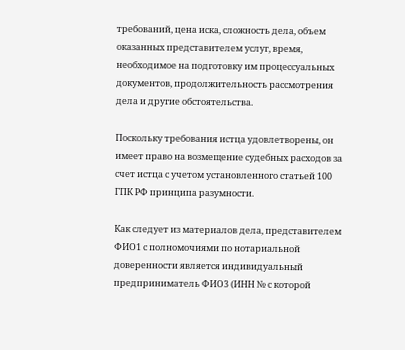требований, цена иска, сложность дела, объем оказанных представителем услуг, время, необходимое на подготовку им процессуальных документов, продолжительность рассмотрения дела и другие обстоятельства.

Поскольку требования истца удовлетворены, он имеет право на возмещение судебных расходов за счет истца с учетом установленного статьей 100 ГПК РФ принципа разумности.

Как следует из материалов дела, представителем ФИО1 с полномочиями по нотариальной доверенности является индивидуальный предприниматель ФИО3 (ИНН № с которой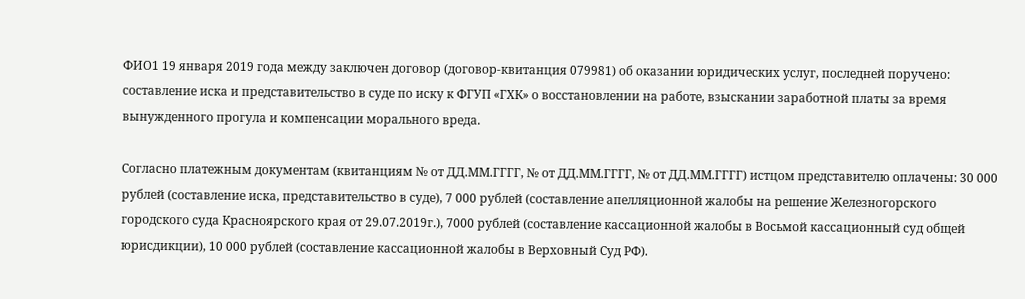ФИО1 19 января 2019 года между заключен договор (договор-квитанция 079981) об оказании юридических услуг, последней поручено: составление иска и представительство в суде по иску к ФГУП «ГХК» о восстановлении на работе, взыскании заработной платы за время вынужденного прогула и компенсации морального вреда.

Согласно платежным документам (квитанциям № от ДД.ММ.ГГГГ, № от ДД.ММ.ГГГГ, № от ДД.ММ.ГГГГ) истцом представителю оплачены: 30 000 рублей (составление иска, представительство в суде), 7 000 рублей (составление апелляционной жалобы на решение Железногорского городского суда Красноярского края от 29.07.2019г.), 7000 рублей (составление кассационной жалобы в Восьмой кассационный суд общей юрисдикции), 10 000 рублей (составление кассационной жалобы в Верховный Суд РФ).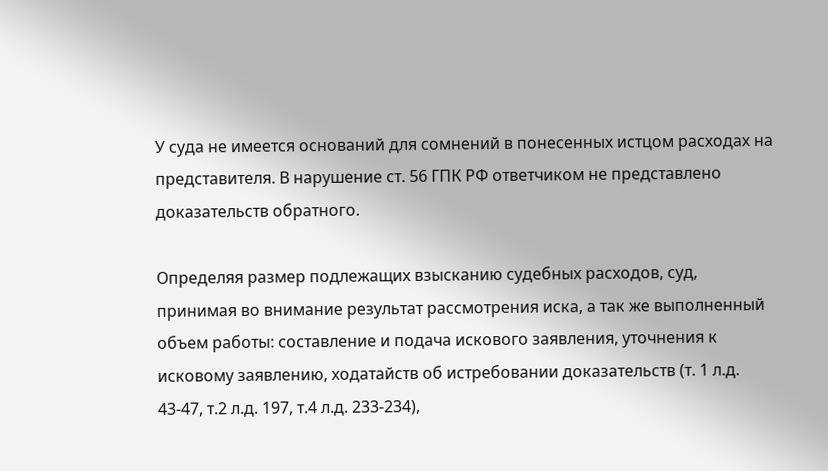У суда не имеется оснований для сомнений в понесенных истцом расходах на представителя. В нарушение ст. 56 ГПК РФ ответчиком не представлено доказательств обратного.

Определяя размер подлежащих взысканию судебных расходов, суд, принимая во внимание результат рассмотрения иска, а так же выполненный объем работы: составление и подача искового заявления, уточнения к исковому заявлению, ходатайств об истребовании доказательств (т. 1 л.д. 43-47, т.2 л.д. 197, т.4 л.д. 233-234),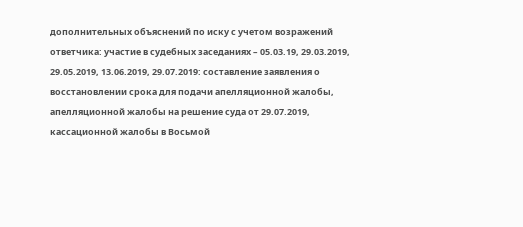дополнительных объяснений по иску с учетом возражений ответчика: участие в судебных заседаниях – 05.03.19, 29.03.2019, 29.05.2019, 13.06.2019, 29.07.2019: составление заявления о восстановлении срока для подачи апелляционной жалобы, апелляционной жалобы на решение суда от 29.07.2019, кассационной жалобы в Восьмой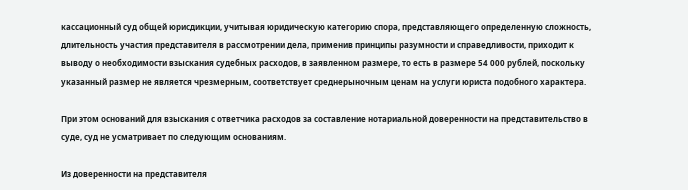кассационный суд общей юрисдикции, учитывая юридическую категорию спора, представляющего определенную сложность, длительность участия представителя в рассмотрении дела, применив принципы разумности и справедливости, приходит к выводу о необходимости взыскания судебных расходов, в заявленном размере, то есть в размере 54 000 рублей, поскольку указанный размер не является чрезмерным, соответствует среднерыночным ценам на услуги юриста подобного характера.

При этом оснований для взыскания с ответчика расходов за составление нотариальной доверенности на представительство в суде, суд не усматривает по следующим основаниям.

Из доверенности на представителя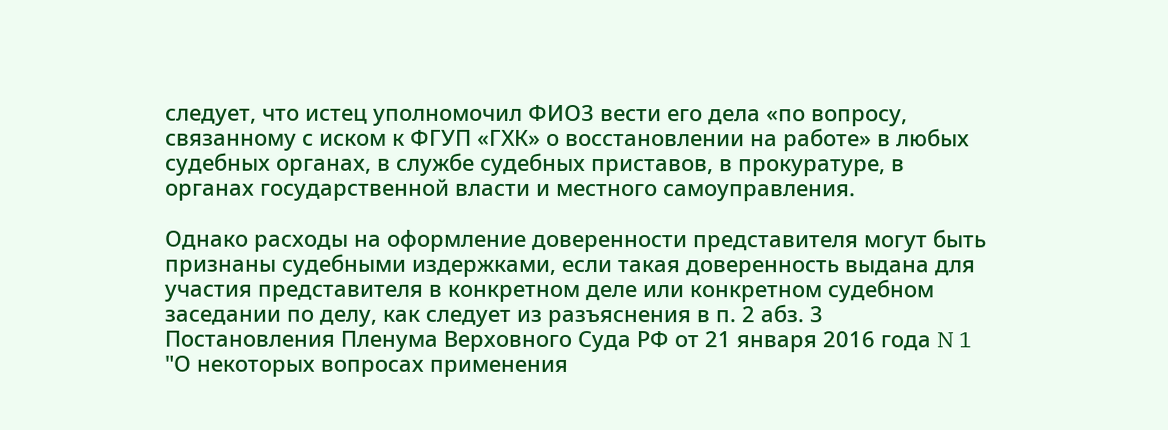следует, что истец уполномочил ФИО3 вести его дела «по вопросу, связанному с иском к ФГУП «ГХК» о восстановлении на работе» в любых судебных органах, в службе судебных приставов, в прокуратуре, в органах государственной власти и местного самоуправления.

Однако расходы на оформление доверенности представителя могут быть признаны судебными издержками, если такая доверенность выдана для участия представителя в конкретном деле или конкретном судебном заседании по делу, как следует из разъяснения в п. 2 абз. 3 Постановления Пленума Верховного Суда РФ от 21 января 2016 года N 1 "О некоторых вопросах применения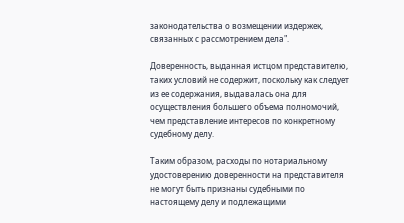законодательства о возмещении издержек, связанных с рассмотрением дела".

Доверенность, выданная истцом представителю, таких условий не содержит, поскольку как следует из ее содержания, выдавалась она для осуществления большего объема полномочий, чем представление интересов по конкретному судебному делу.

Таким образом, расходы по нотариальному удостоверению доверенности на представителя не могут быть признаны судебными по настоящему делу и подлежащими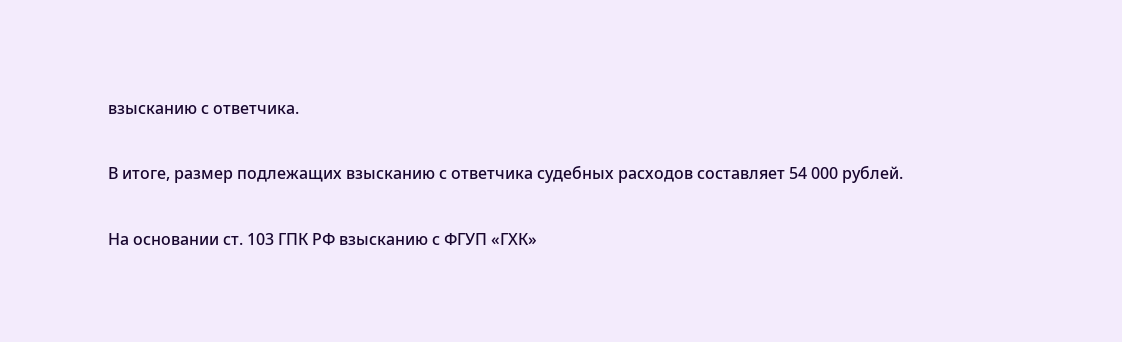взысканию с ответчика.

В итоге, размер подлежащих взысканию с ответчика судебных расходов составляет 54 000 рублей.

На основании ст. 103 ГПК РФ взысканию с ФГУП «ГХК»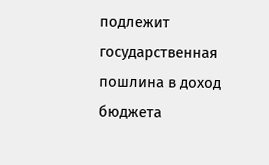подлежит государственная пошлина в доход бюджета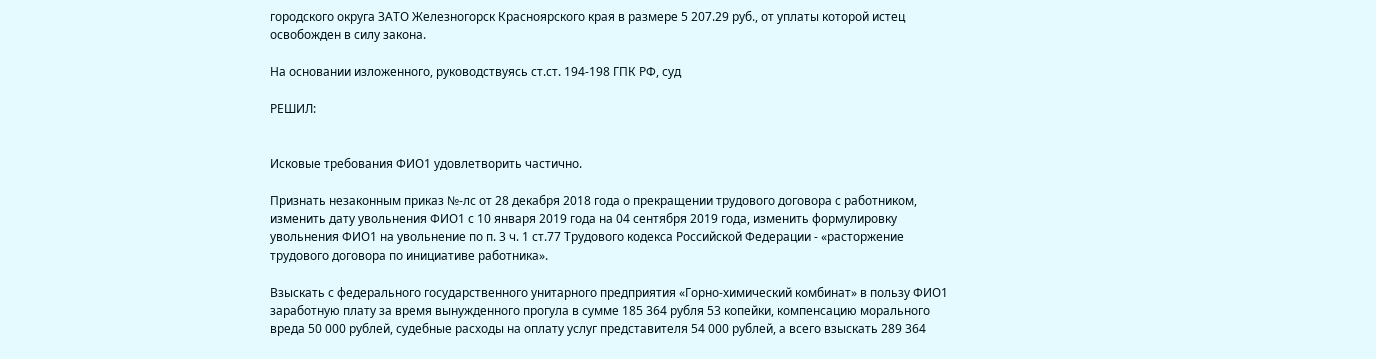городского округа ЗАТО Железногорск Красноярского края в размере 5 207.29 руб., от уплаты которой истец освобожден в силу закона.

На основании изложенного, руководствуясь ст.ст. 194-198 ГПК РФ, суд

РЕШИЛ:


Исковые требования ФИО1 удовлетворить частично.

Признать незаконным приказ №-лс от 28 декабря 2018 года о прекращении трудового договора с работником, изменить дату увольнения ФИО1 с 10 января 2019 года на 04 сентября 2019 года, изменить формулировку увольнения ФИО1 на увольнение по п. 3 ч. 1 ст.77 Трудового кодекса Российской Федерации - «расторжение трудового договора по инициативе работника».

Взыскать с федерального государственного унитарного предприятия «Горно-химический комбинат» в пользу ФИО1 заработную плату за время вынужденного прогула в сумме 185 364 рубля 53 копейки, компенсацию морального вреда 50 000 рублей, судебные расходы на оплату услуг представителя 54 000 рублей, а всего взыскать 289 364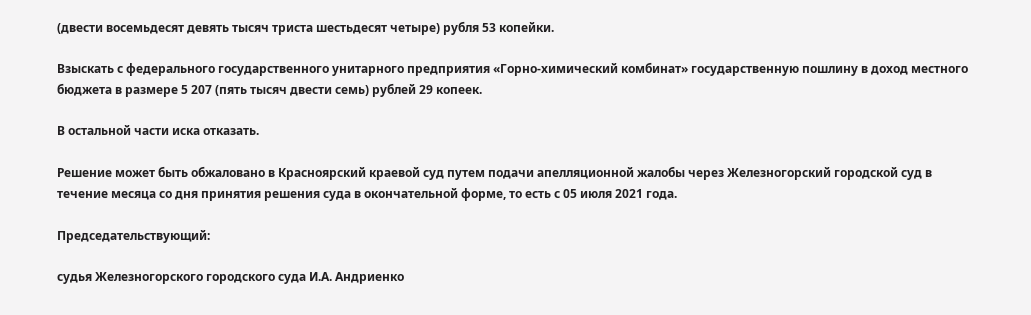(двести восемьдесят девять тысяч триста шестьдесят четыре) рубля 53 копейки.

Взыскать с федерального государственного унитарного предприятия «Горно-химический комбинат» государственную пошлину в доход местного бюджета в размере 5 207 (пять тысяч двести семь) рублей 29 копеек.

В остальной части иска отказать.

Решение может быть обжаловано в Красноярский краевой суд путем подачи апелляционной жалобы через Железногорский городской суд в течение месяца со дня принятия решения суда в окончательной форме, то есть с 05 июля 2021 года.

Председательствующий:

судья Железногорского городского суда И.А. Андриенко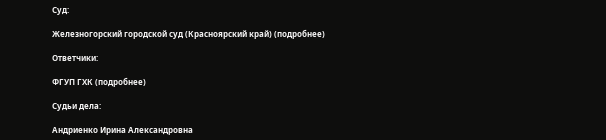Суд:

Железногорский городской суд (Красноярский край) (подробнее)

Ответчики:

ФГУП ГХК (подробнее)

Судьи дела:

Андриенко Ирина Александровна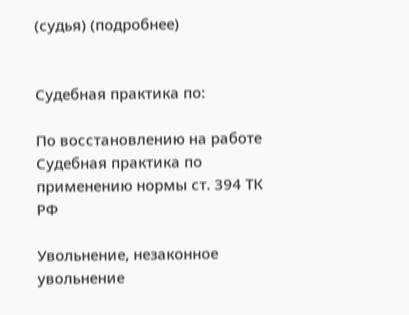(судья) (подробнее)


Судебная практика по:

По восстановлению на работе
Судебная практика по применению нормы ст. 394 ТК РФ

Увольнение, незаконное увольнение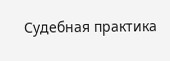Судебная практика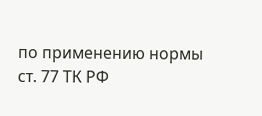по применению нормы ст. 77 ТК РФ